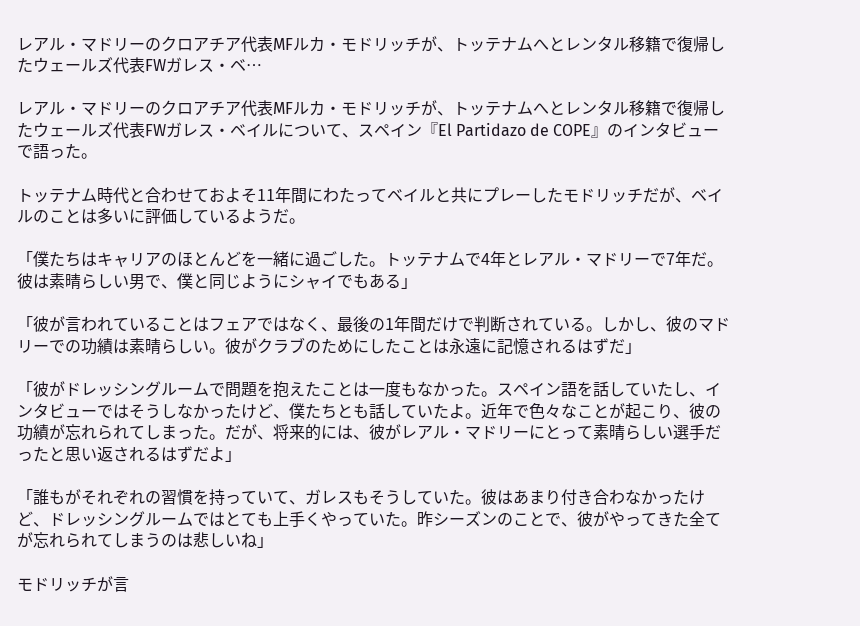レアル・マドリーのクロアチア代表MFルカ・モドリッチが、トッテナムへとレンタル移籍で復帰したウェールズ代表FWガレス・ベ…

レアル・マドリーのクロアチア代表MFルカ・モドリッチが、トッテナムへとレンタル移籍で復帰したウェールズ代表FWガレス・ベイルについて、スペイン『El Partidazo de COPE』のインタビューで語った。

トッテナム時代と合わせておよそ11年間にわたってベイルと共にプレーしたモドリッチだが、ベイルのことは多いに評価しているようだ。

「僕たちはキャリアのほとんどを一緒に過ごした。トッテナムで4年とレアル・マドリーで7年だ。彼は素晴らしい男で、僕と同じようにシャイでもある」

「彼が言われていることはフェアではなく、最後の1年間だけで判断されている。しかし、彼のマドリーでの功績は素晴らしい。彼がクラブのためにしたことは永遠に記憶されるはずだ」

「彼がドレッシングルームで問題を抱えたことは一度もなかった。スペイン語を話していたし、インタビューではそうしなかったけど、僕たちとも話していたよ。近年で色々なことが起こり、彼の功績が忘れられてしまった。だが、将来的には、彼がレアル・マドリーにとって素晴らしい選手だったと思い返されるはずだよ」

「誰もがそれぞれの習慣を持っていて、ガレスもそうしていた。彼はあまり付き合わなかったけど、ドレッシングルームではとても上手くやっていた。昨シーズンのことで、彼がやってきた全てが忘れられてしまうのは悲しいね」

モドリッチが言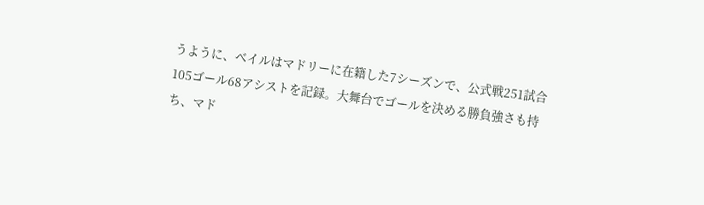うように、ベイルはマドリーに在籍した7シーズンで、公式戦251試合105ゴール68アシストを記録。大舞台でゴールを決める勝負強さも持ち、マド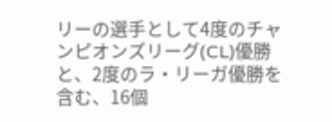リーの選手として4度のチャンピオンズリーグ(CL)優勝と、2度のラ・リーガ優勝を含む、16個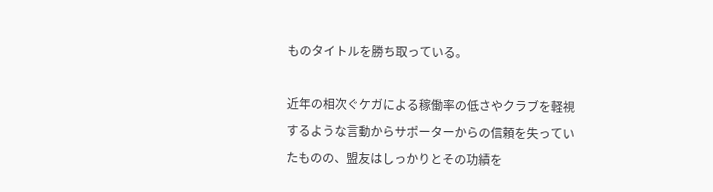ものタイトルを勝ち取っている。

近年の相次ぐケガによる稼働率の低さやクラブを軽視するような言動からサポーターからの信頼を失っていたものの、盟友はしっかりとその功績を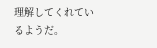理解してくれているようだ。